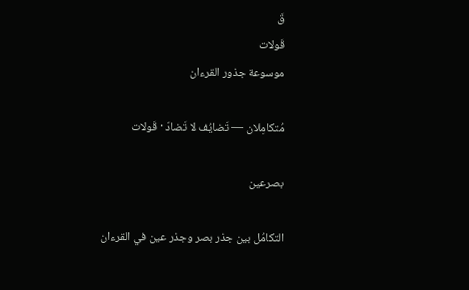قَ
قَولات
موسوعة جذور القرءان

مُتكامِلان — تَضايُف لا تَضادّ · قَولات

بصرعين

التكامُل بين جذر بصر وجذر عين في القرءان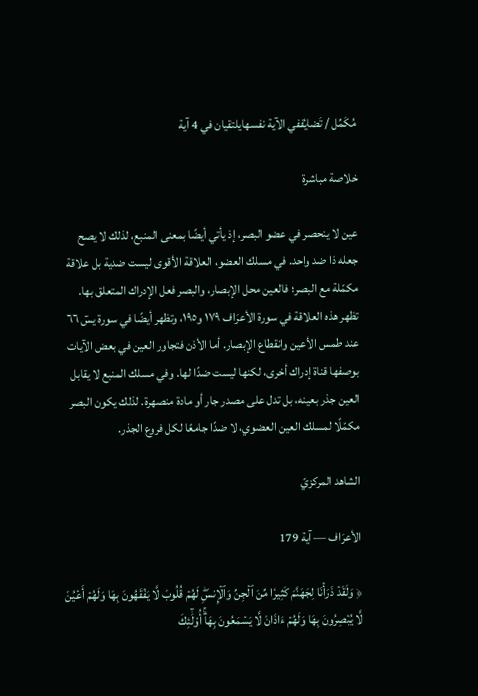مُكَمِّل / تَضايُففي الآية نفسهايلتقيان في 4 آية

خلاصة مباشرة

عين لا ينحصر في عضو البصر، إذ يأتي أيضًا بمعنى المنبع، لذلك لا يصح جعله ذا ضد واحد. في مسلك العضو، العلاقة الأقوى ليست ضدية بل علاقة مكمّلة مع البصر؛ فالعين محل الإبصار، والبصر فعل الإدراك المتعلق بها. تظهر هذه العلاقة في سورة الأعرَاف ١٧٩ و١٩٥، وتظهر أيضًا في سورة يسٓ ٦٦ عند طمس الأعين وانقطاع الإبصار. أما الأذن فتجاور العين في بعض الآيات بوصفها قناة إدراك أخرى، لكنها ليست ضدًا لها. وفي مسلك المنبع لا يقابل العين جذر بعينه، بل تدل على مصدر جار أو مادة منصهرة. لذلك يكون البصر مكمّلًا لمسلك العين العضوي، لا ضدًا جامعًا لكل فروع الجذر.

الشاهد المركزيّ

الأعرَاف — آية 179

﴿ وَلَقَدۡ ذَرَأۡنَا لِجَهَنَّمَ كَثِيرٗا مِّنَ ٱلۡجِنِّ وَٱلۡإِنسِۖ لَهُمۡ قُلُوبٞ لَّا يَفۡقَهُونَ بِهَا وَلَهُمۡ أَعۡيُنٞ لَّا يُبۡصِرُونَ بِهَا وَلَهُمۡ ءَاذَانٞ لَّا يَسۡمَعُونَ بِهَآۚ أُوْلَٰٓئِكَ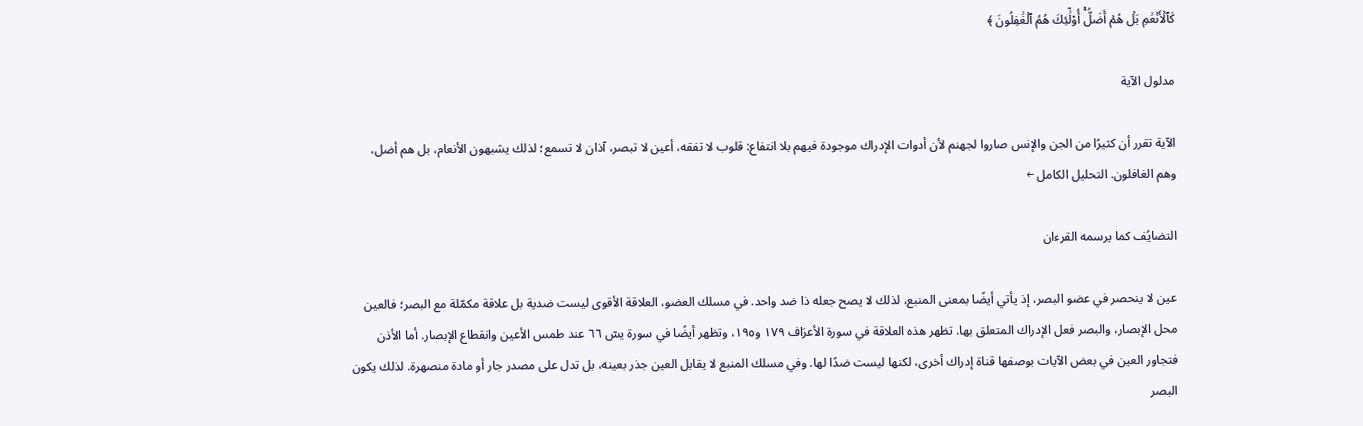كَٱلۡأَنۡعَٰمِ بَلۡ هُمۡ أَضَلُّۚ أُوْلَٰٓئِكَ هُمُ ٱلۡغَٰفِلُونَ ﴾

مدلول الآية

الآية تقرر أن كثيرًا من الجن والإنس صاروا لجهنم لأن أدوات الإدراك موجودة فيهم بلا انتفاع: قلوب لا تفقه، أعين لا تبصر، آذان لا تسمع؛ لذلك يشبهون الأنعام، بل هم أضل، وهم الغافلون. التحليل الكامل ←

التضايُف كما يرسمه القرءان

عين لا ينحصر في عضو البصر، إذ يأتي أيضًا بمعنى المنبع، لذلك لا يصح جعله ذا ضد واحد. في مسلك العضو، العلاقة الأقوى ليست ضدية بل علاقة مكمّلة مع البصر؛ فالعين محل الإبصار، والبصر فعل الإدراك المتعلق بها. تظهر هذه العلاقة في سورة الأعرَاف ١٧٩ و١٩٥، وتظهر أيضًا في سورة يسٓ ٦٦ عند طمس الأعين وانقطاع الإبصار. أما الأذن فتجاور العين في بعض الآيات بوصفها قناة إدراك أخرى، لكنها ليست ضدًا لها. وفي مسلك المنبع لا يقابل العين جذر بعينه، بل تدل على مصدر جار أو مادة منصهرة. لذلك يكون البصر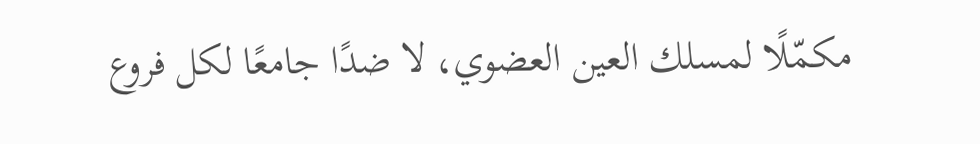مكمّلًا لمسلك العين العضوي، لا ضدًا جامعًا لكل فروع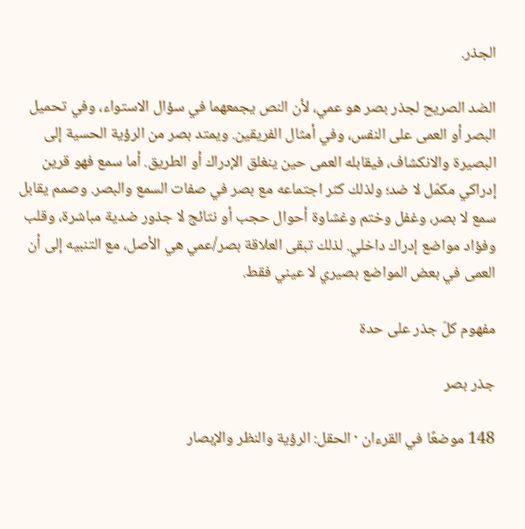الجذر.

الضد الصريح لجذر بصر هو عمي، لأن النص يجمعهما في سؤال الاستواء، وفي تحميل البصر أو العمى على النفس، وفي أمثال الفريقين. ويمتد بصر من الرؤية الحسية إلى البصيرة والانكشاف، فيقابله العمى حين ينغلق الإدراك أو الطريق. أما سمع فهو قرين إدراكي مكمّل لا ضد؛ ولذلك كثر اجتماعه مع بصر في صفات السمع والبصر. وصمم يقابل سمع لا بصر، وغفل وختم وغشاوة أحوال حجب أو نتائج لا جذور ضدية مباشرة، وقلب وفؤاد مواضع إدراك داخلي. لذلك تبقى العلاقة بصر/عمي هي الأصل، مع التنبيه إلى أن العمى في بعض المواضع بصيري لا عيني فقط.

مفهوم كلّ جذر على حدة

جذر بصر

148 موضعًا في القرءان · الحقل: الرؤية والنظر والإبصار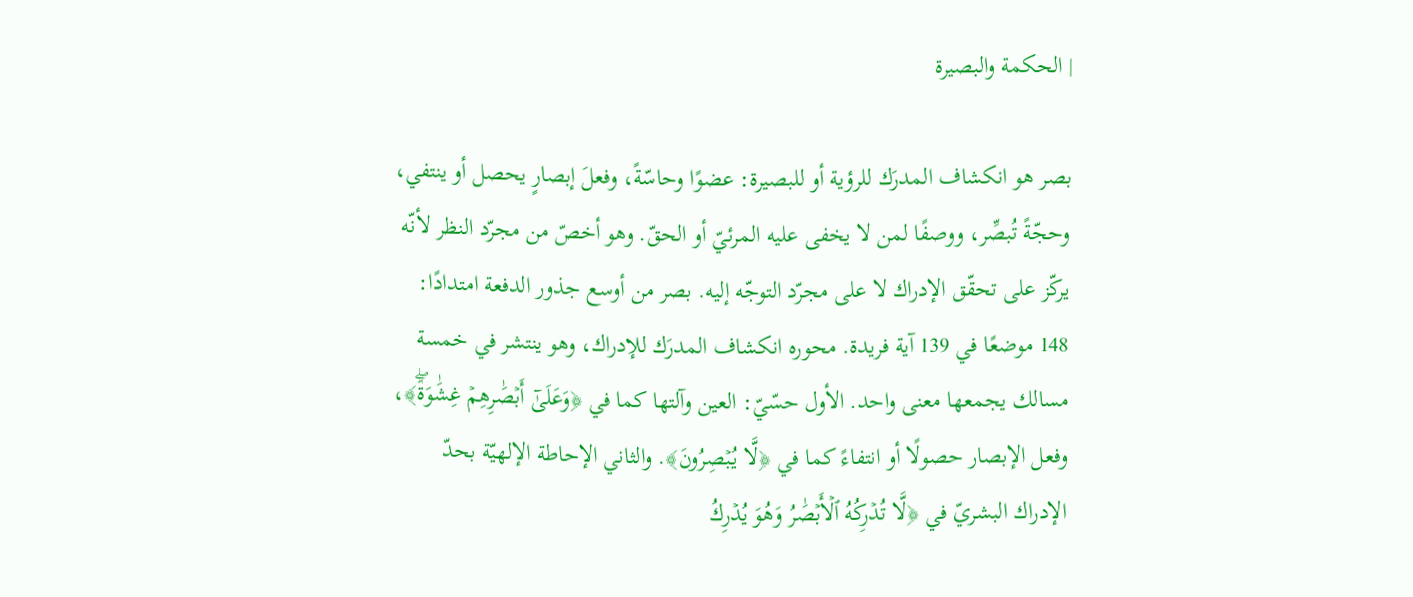| الحكمة والبصيرة

بصر هو انكشاف المدرَك للرؤية أو للبصيرة: عضوًا وحاسّةً، وفعلَ إبصارٍ يحصل أو ينتفي، وحجّةً تُبصِّر، ووصفًا لمن لا يخفى عليه المرئيّ أو الحقّ. وهو أخصّ من مجرّد النظر لأنّه يركّز على تحقّق الإدراك لا على مجرّد التوجّه إليه. بصر من أوسع جذور الدفعة امتدادًا: 148 موضعًا في 139 آية فريدة. محوره انكشاف المدرَك للإدراك، وهو ينتشر في خمسة مسالك يجمعها معنى واحد. الأول حسّيّ: العين وآلتها كما في ﴿وَعَلَىٰٓ أَبۡصَٰرِهِمۡ غِشَٰوَةٞۖ﴾، وفعل الإبصار حصولًا أو انتفاءً كما في ﴿لَّا يُبۡصِرُونَ﴾. والثاني الإحاطة الإلهيّة بحدّ الإدراك البشريّ في ﴿لَّا تُدۡرِكُهُ ٱلۡأَبۡصَٰرُ وَهُوَ يُدۡرِكُ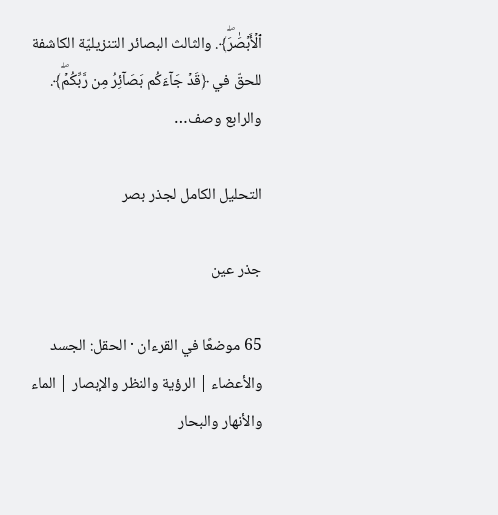ٱلۡأَبۡصَٰرَۖ﴾. والثالث البصائر التنزيليّة الكاشفة للحقّ في ﴿قَدۡ جَآءَكُم بَصَآئِرُ مِن رَّبِّكُمۡۖ﴾. والرابع وصف…

التحليل الكامل لجذر بصر

جذر عين

65 موضعًا في القرءان · الحقل: الجسد والأعضاء | الرؤية والنظر والإبصار | الماء والأنهار والبحار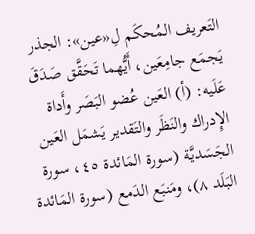التَعريف المُحكَم لِ«عين»: الجذر يَجمَع جامِعَين، أَيُّهما تَحَقَّق صَدَقَ عَلَيه: (أ) العَين عُضو البَصَر وأَداة الإِدراك والنَظَر والتَقدير يَشمَل العَين الجَسَديَّة (سورة المَائدة ٤٥، سورة البَلَد ٨)، ومَنبَع الدَمع (سورة المَائدة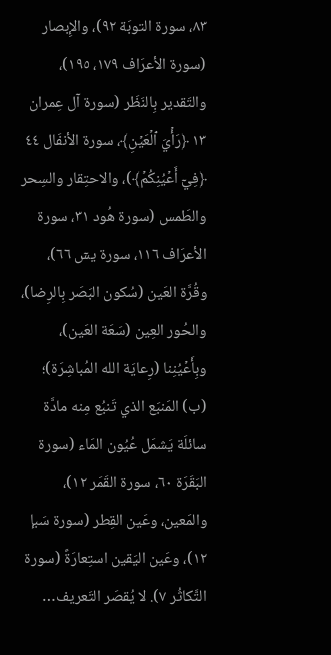٨٣، سورة التوبَة ٩٢)، والإِبصار (سورة الأعرَاف ١٧٩، ١٩٥)، والتَقدير بِالنَظَر (سورة آل عِمران ١٣ ﴿رَأۡيَ ٱلۡعَيۡنِ﴾، سورة الأنفَال ٤٤ ﴿فِيٓ أَعۡيُنِكُمۡ﴾)، والاحتِقار والسِحر والطَمس (سورة هُود ٣١، سورة الأعرَاف ١١٦، سورة يسٓ ٦٦)، وقُرَّة العَين (سُكون البَصَر بِالرِضا)، والحُور العِين (سَعَة العَين)، وبِأَعۡيُنِنا (رِعايَة الله المُباشِرَة)؛ (ب) المَنبَع الذي تَنبُع مِنه مادَّة سائلَة يَشمَل عُيُون المَاء (سورة البَقَرَة ٦٠، سورة القَمَر ١٢)، والمَعين، وعَين القِطر (سورة سَبإ ١٢)، وعَين اليَقين استِعارَةً (سورة التَّكاثُر ٧). لا يُقصَر التَعريف…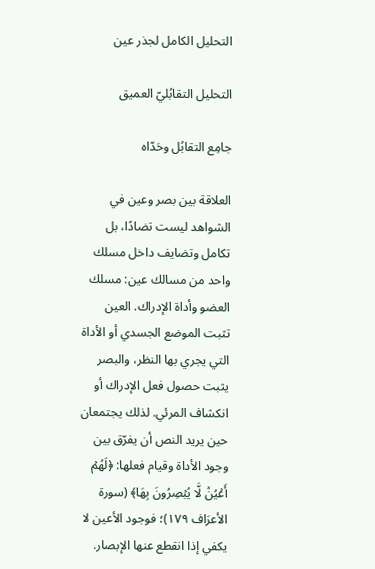التحليل الكامل لجذر عين

التحليل التقابُليّ العميق

جامِع التقابُل وحَدّاه

العلاقة بين بصر وعين في الشواهد ليست تضادًا، بل تكامل وتضايف داخل مسلك واحد من مسالك عين: مسلك العضو وأداة الإدراك. العين تثبت الموضع الجسدي أو الأداة التي يجري بها النظر، والبصر يثبت حصول فعل الإدراك أو انكشاف المرئي. لذلك يجتمعان حين يريد النص أن يفرّق بين وجود الأداة وقيام فعلها: ﴿لَهُمۡ أَعۡيُنٞ لَّا يُبۡصِرُونَ بِهَا﴾ (سورة الأعرَاف ١٧٩)؛ فوجود الأعين لا يكفي إذا انقطع عنها الإبصار.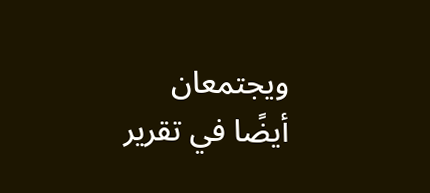ويجتمعان أيضًا في تقرير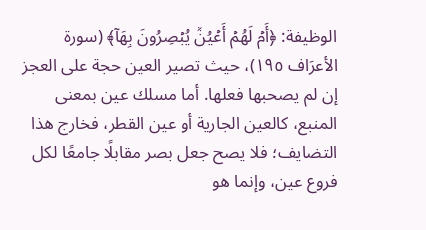الوظيفة: ﴿أَمۡ لَهُمۡ أَعۡيُنٞ يُبۡصِرُونَ بِهَآ﴾ (سورة الأعرَاف ١٩٥)، حيث تصير العين حجة على العجز إن لم يصحبها فعلها. أما مسلك عين بمعنى المنبع، كالعين الجارية أو عين القطر، فخارج هذا التضايف؛ فلا يصح جعل بصر مقابلًا جامعًا لكل فروع عين، وإنما هو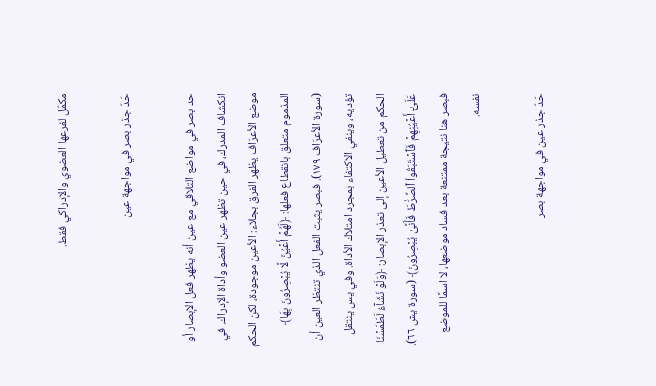مكمّل لفرعها العضوي والإدراكي فقط.

حَدّ جذر بصر في مواجهة عين

حد بصر في مواضع التلاقي مع عين أنه يظهر فعل الإبصار أو انكشاف المدرك، في حين تظهر عين العضو وأداة الإدراك. في موضع الأعرَاف يظهر الفرق بجلاء: الأعين موجودة، لكن الحكم المذموم متعلق بانقطاع فعلها: ﴿لَهُمۡ أَعۡيُنٞ لَّا يُبۡصِرُونَ بِهَا﴾ (سورة الأعرَاف ١٧٩). فبصر يثبت الفعل الذي تنتظر العين أن تؤديه، وينفي الاكتفاء بمجرد امتلاك الأداة. وفي يس ينتقل الحكم من تعطيل الأعين إلى تعذر الإبصار: ﴿وَلَوۡ نَشَآءُ لَطَمَسۡنَا عَلَىٰٓ أَعۡيُنِهِمۡ فَٱسۡتَبَقُواْ ٱلصِّرَٰطَ فَأَنَّىٰ يُبۡصِرُونَ﴾ (سورة يسٓ ٦٦). فبصر هنا نتيجة ممتنعة بعد فساد موضعها، لا اسمًا للموضع نفسه.

حَدّ جذر عين في مواجهة بصر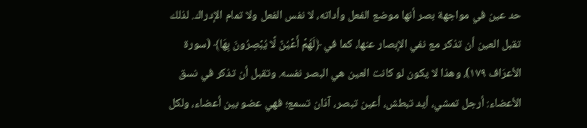حد عين في مواجهة بصر أنها موضع الفعل وأداته، لا نفس الفعل ولا تمام الإدراك. لذلك تقبل العين أن تذكر مع نفي الإبصار عنها، كما في ﴿لَهُمۡ أَعۡيُنٞ لَّا يُبۡصِرُونَ بِهَا﴾ (سورة الأعرَاف ١٧٩)، وهذا لا يكون لو كانت العين هي البصر نفسه. وتقبل أن تذكر في نسق الأعضاء: أرجل تمشي، أيد تبطش، أعين تبصر، آذان تسمع؛ فهي عضو بين أعضاء، ولكل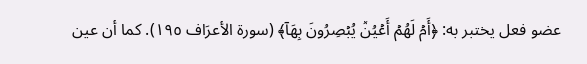عضو فعل يختبر به: ﴿أَمۡ لَهُمۡ أَعۡيُنٞ يُبۡصِرُونَ بِهَآ﴾ (سورة الأعرَاف ١٩٥). كما أن عين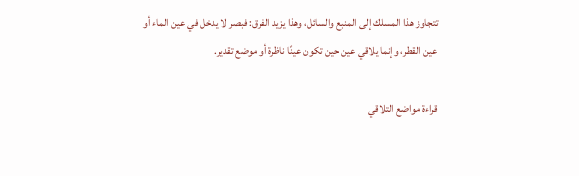تتجاوز هذا المسلك إلى المنبع والسائل، وهذا يزيد الفرق: فبصر لا يدخل في عين الماء أو عين القطر، وإنما يلاقي عين حين تكون عينًا ناظرة أو موضع تقدير.

قراءة مواضع التلاقي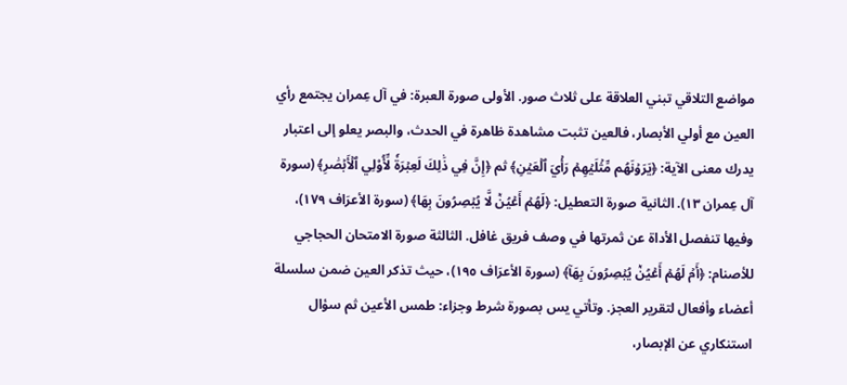مواضع التلاقي تبني العلاقة على ثلاث صور. الأولى صورة العبرة: في آل عِمران يجتمع رأي العين مع أولي الأبصار، فالعين تثبت مشاهدة ظاهرة في الحدث، والبصر يعلو إلى اعتبار يدرك معنى الآية: ﴿يَرَوۡنَهُم مِّثۡلَيۡهِمۡ رَأۡيَ ٱلۡعَيۡنِ﴾ ثم ﴿إِنَّ فِي ذَٰلِكَ لَعِبۡرَةٗ لِّأُوْلِي ٱلۡأَبۡصَٰرِ﴾ (سورة آل عِمران ١٣). الثانية صورة التعطيل: ﴿لَهُمۡ أَعۡيُنٞ لَّا يُبۡصِرُونَ بِهَا﴾ (سورة الأعرَاف ١٧٩)، وفيها تنفصل الأداة عن ثمرتها في وصف فريق غافل. الثالثة صورة الامتحان الحجاجي للأصنام: ﴿أَمۡ لَهُمۡ أَعۡيُنٞ يُبۡصِرُونَ بِهَآ﴾ (سورة الأعرَاف ١٩٥)، حيث تذكر العين ضمن سلسلة أعضاء وأفعال لتقرير العجز. وتأتي يس بصورة شرط وجزاء: طمس الأعين ثم سؤال استنكاري عن الإبصار،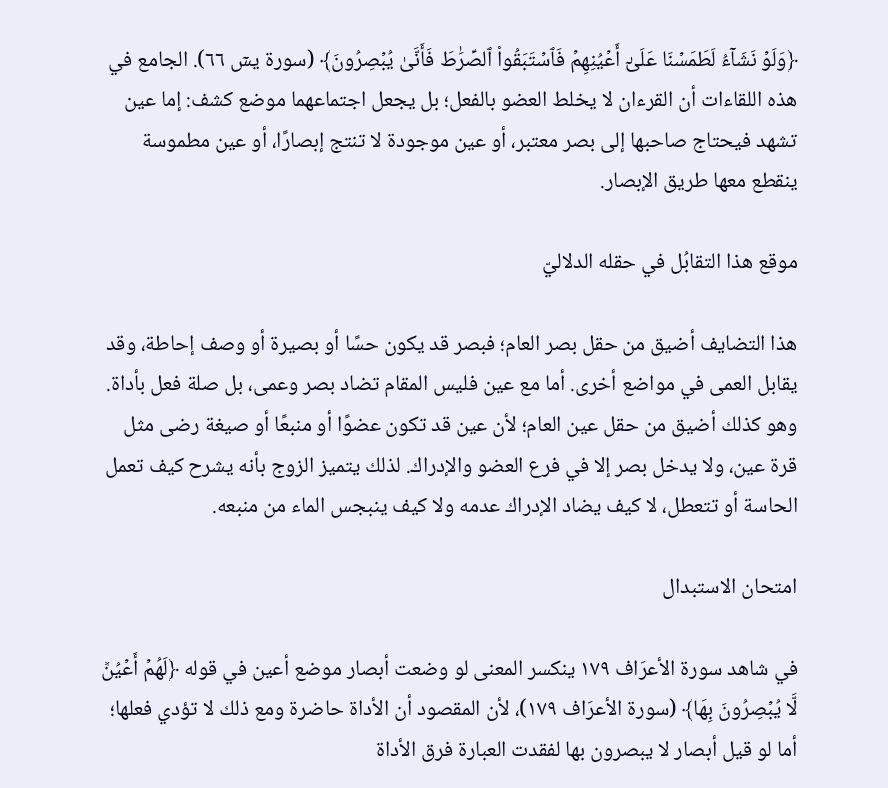﴿وَلَوۡ نَشَآءُ لَطَمَسۡنَا عَلَىٰٓ أَعۡيُنِهِمۡ فَٱسۡتَبَقُواْ ٱلصِّرَٰطَ فَأَنَّىٰ يُبۡصِرُونَ﴾ (سورة يسٓ ٦٦). الجامع في هذه اللقاءات أن القرءان لا يخلط العضو بالفعل؛ بل يجعل اجتماعهما موضع كشف: إما عين تشهد فيحتاج صاحبها إلى بصر معتبر، أو عين موجودة لا تنتج إبصارًا، أو عين مطموسة ينقطع معها طريق الإبصار.

موقع هذا التقابُل في حقله الدلاليّ

هذا التضايف أضيق من حقل بصر العام؛ فبصر قد يكون حسًا أو بصيرة أو وصف إحاطة، وقد يقابل العمى في مواضع أخرى. أما مع عين فليس المقام تضاد بصر وعمى، بل صلة فعل بأداة. وهو كذلك أضيق من حقل عين العام؛ لأن عين قد تكون عضوًا أو منبعًا أو صيغة رضى مثل قرة عين، ولا يدخل بصر إلا في فرع العضو والإدراك. لذلك يتميز الزوج بأنه يشرح كيف تعمل الحاسة أو تتعطل، لا كيف يضاد الإدراك عدمه ولا كيف ينبجس الماء من منبعه.

امتحان الاستبدال

في شاهد سورة الأعرَاف ١٧٩ ينكسر المعنى لو وضعت أبصار موضع أعين في قوله ﴿لَهُمۡ أَعۡيُنٞ لَّا يُبۡصِرُونَ بِهَا﴾ (سورة الأعرَاف ١٧٩)، لأن المقصود أن الأداة حاضرة ومع ذلك لا تؤدي فعلها؛ أما لو قيل أبصار لا يبصرون بها لفقدت العبارة فرق الأداة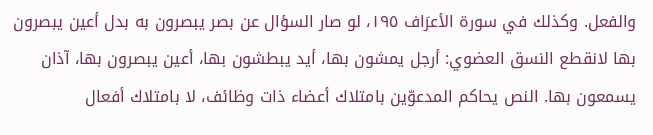والفعل. وكذلك في سورة الأعرَاف ١٩٥، لو صار السؤال عن بصر يبصرون به بدل أعين يبصرون بها لانقطع النسق العضوي: أرجل يمشون بها، أيد يبطشون بها، أعين يبصرون بها، آذان يسمعون بها. النص يحاكم المدعوّين بامتلاك أعضاء ذات وظائف، لا بامتلاك أفعال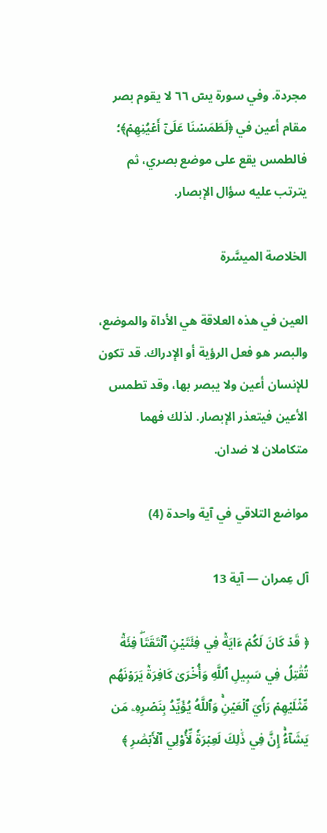مجردة. وفي سورة يسٓ ٦٦ لا يقوم بصر مقام أعين في ﴿لَطَمَسۡنَا عَلَىٰٓ أَعۡيُنِهِمۡ﴾؛ فالطمس يقع على موضع بصري، ثم يترتب عليه سؤال الإبصار.

الخلاصة الميسَّرة

العين في هذه العلاقة هي الأداة والموضع، والبصر هو فعل الرؤية أو الإدراك. قد تكون للإنسان أعين ولا يبصر بها، وقد تطمس الأعين فيتعذر الإبصار. لذلك فهما متكاملان لا ضدان.

مواضع التلاقي في آية واحدة (4)

آل عِمران — آية 13

﴿ قَدۡ كَانَ لَكُمۡ ءَايَةٞ فِي فِئَتَيۡنِ ٱلۡتَقَتَاۖ فِئَةٞ تُقَٰتِلُ فِي سَبِيلِ ٱللَّهِ وَأُخۡرَىٰ كَافِرَةٞ يَرَوۡنَهُم مِّثۡلَيۡهِمۡ رَأۡيَ ٱلۡعَيۡنِۚ وَٱللَّهُ يُؤَيِّدُ بِنَصۡرِهِۦ مَن يَشَآءُۚ إِنَّ فِي ذَٰلِكَ لَعِبۡرَةٗ لِّأُوْلِي ٱلۡأَبۡصَٰرِ ﴾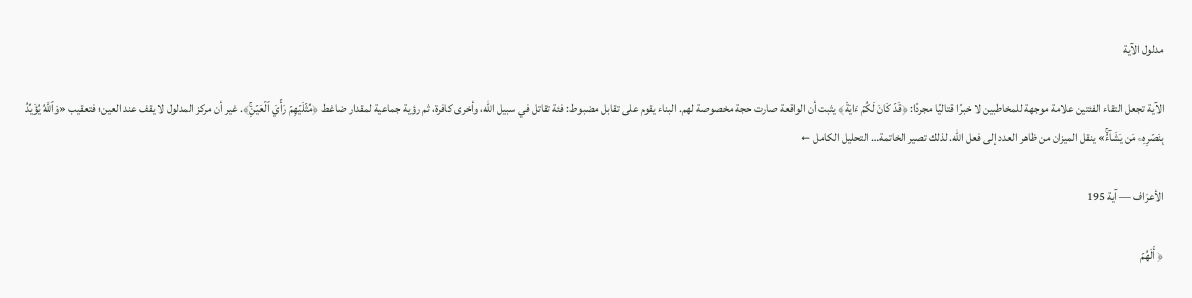مدلول الآية

الآية تجعل التقاء الفئتين علامة موجهة للمخاطبين لا خبرًا قتاليًا مجردًا: ﴿قَدۡ كَانَ لَكُمۡ ءَايَةٞ﴾ يثبت أن الواقعة صارت حجة مخصوصة لهم. البناء يقوم على تقابل مضبوط: فئة تقاتل في سبيل الله، وأخرى كافرة، ثم رؤية جماعية لمقدار ضاغط ﴿مِّثۡلَيۡهِمۡ رَأۡيَ ٱلۡعَيۡنِۚ﴾. غير أن مركز المدلول لا يقف عند العين؛ فتعقيب «وَٱللَّهُ يُؤَيِّدُ بِنَصۡرِهِۦ مَن يَشَآءُۚ» ينقل الميزان من ظاهر العدد إلى فعل الله. لذلك تصير الخاتمة… التحليل الكامل ←

الأعرَاف — آية 195

﴿ أَلَهُمۡ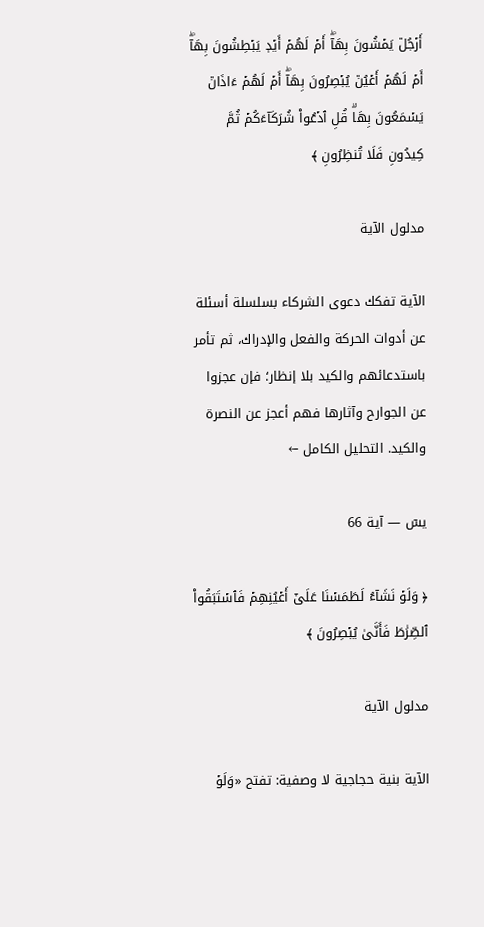أَرۡجُلٞ يَمۡشُونَ بِهَآۖ أَمۡ لَهُمۡ أَيۡدٖ يَبۡطِشُونَ بِهَآۖ أَمۡ لَهُمۡ أَعۡيُنٞ يُبۡصِرُونَ بِهَآۖ أَمۡ لَهُمۡ ءَاذَانٞ يَسۡمَعُونَ بِهَاۗ قُلِ ٱدۡعُواْ شُرَكَآءَكُمۡ ثُمَّ كِيدُونِ فَلَا تُنظِرُونِ ﴾

مدلول الآية

الآية تفكك دعوى الشركاء بسلسلة أسئلة عن أدوات الحركة والفعل والإدراك، ثم تأمر باستدعائهم والكيد بلا إنظار؛ فإن عجزوا عن الجوارح وآثارها فهم أعجز عن النصرة والكيد. التحليل الكامل ←

يسٓ — آية 66

﴿ وَلَوۡ نَشَآءُ لَطَمَسۡنَا عَلَىٰٓ أَعۡيُنِهِمۡ فَٱسۡتَبَقُواْ ٱلصِّرَٰطَ فَأَنَّىٰ يُبۡصِرُونَ ﴾

مدلول الآية

الآية بنية حجاجية لا وصفية: تفتح «وَلَوۡ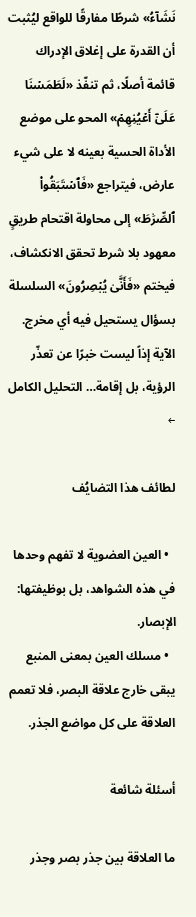نَشَآءُ» شرطًا مفارقًا للواقع ليُثبت أن القدرة على إغلاق الإدراك قائمة أصلًا، ثم تنفّذ «لَطَمَسۡنَا عَلَىٰٓ أَعۡيُنِهِمۡ» المحو على موضع الأداة الحسية بعينه لا على شيء عارض، فيتراجع «فَٱسۡتَبَقُواْ ٱلصِّرَٰطَ» إلى محاولة اقتحام طريقٍ معهود بلا شرط تحقق الانكشاف، فيختم «فَأَنَّىٰ يُبۡصِرُونَ» السلسلة بسؤال يستحيل فيه أي مخرج. الآية إذاً ليست خبرًا عن تعذّر الرؤية، بل إقامة… التحليل الكامل ←

لطائف هذا التضايُف

  • العين العضوية لا تفهم وحدها في هذه الشواهد، بل بوظيفتها: الإبصار.
  • مسلك العين بمعنى المنبع يبقى خارج علاقة البصر، فلا تعمم العلاقة على كل مواضع الجذر.

أسئلة شائعة

ما العلاقة بين جذر بصر وجذر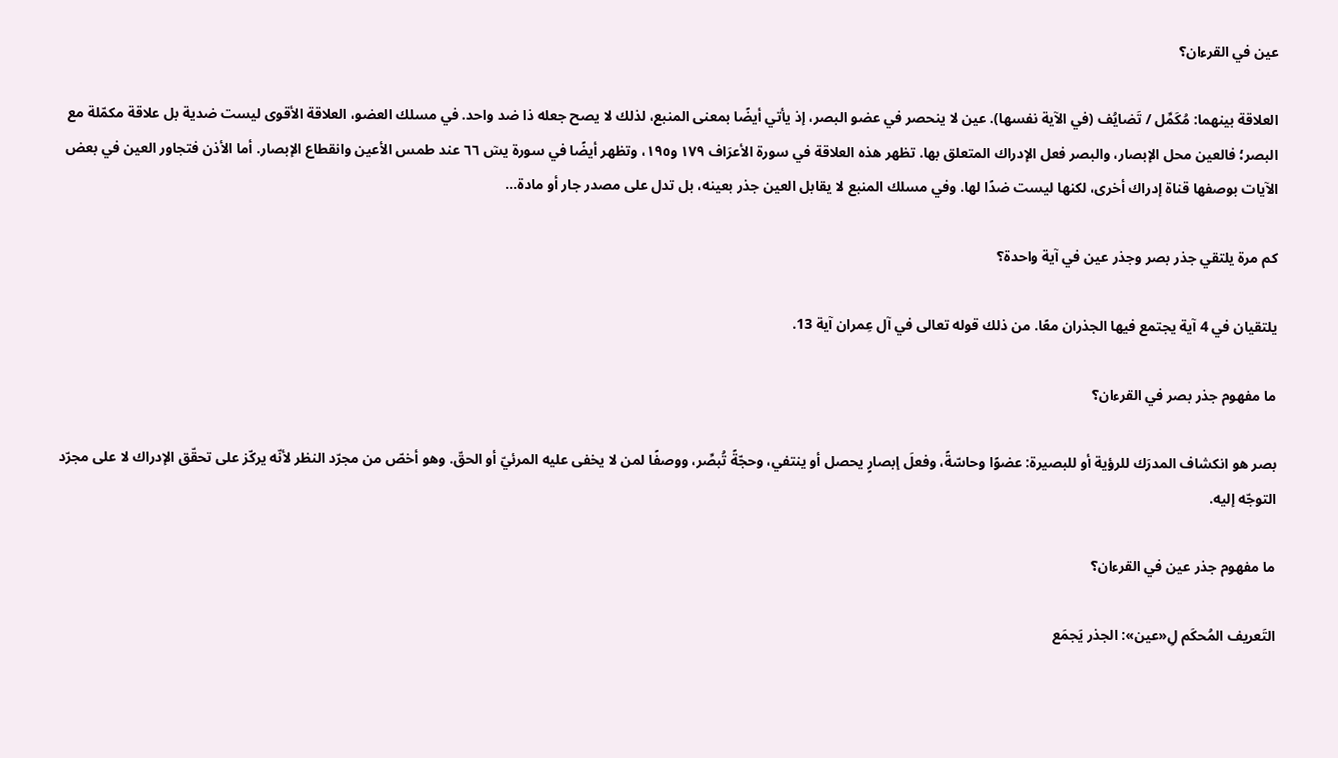عين في القرءان؟

العلاقة بينهما: مُكَمِّل / تَضايُف (في الآية نفسها). عين لا ينحصر في عضو البصر، إذ يأتي أيضًا بمعنى المنبع، لذلك لا يصح جعله ذا ضد واحد. في مسلك العضو، العلاقة الأقوى ليست ضدية بل علاقة مكمّلة مع البصر؛ فالعين محل الإبصار، والبصر فعل الإدراك المتعلق بها. تظهر هذه العلاقة في سورة الأعرَاف ١٧٩ و١٩٥، وتظهر أيضًا في سورة يسٓ ٦٦ عند طمس الأعين وانقطاع الإبصار. أما الأذن فتجاور العين في بعض الآيات بوصفها قناة إدراك أخرى، لكنها ليست ضدًا لها. وفي مسلك المنبع لا يقابل العين جذر بعينه، بل تدل على مصدر جار أو مادة…

كم مرة يلتقي جذر بصر وجذر عين في آية واحدة؟

يلتقيان في 4 آية يجتمع فيها الجذران معًا. من ذلك قوله تعالى في آل عِمران آية 13.

ما مفهوم جذر بصر في القرءان؟

بصر هو انكشاف المدرَك للرؤية أو للبصيرة: عضوًا وحاسّةً، وفعلَ إبصارٍ يحصل أو ينتفي، وحجّةً تُبصِّر، ووصفًا لمن لا يخفى عليه المرئيّ أو الحقّ. وهو أخصّ من مجرّد النظر لأنّه يركّز على تحقّق الإدراك لا على مجرّد التوجّه إليه.

ما مفهوم جذر عين في القرءان؟

التَعريف المُحكَم لِ«عين»: الجذر يَجمَع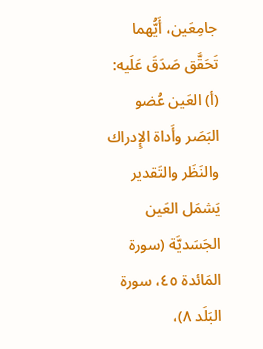جامِعَين، أَيُّهما تَحَقَّق صَدَقَ عَلَيه: (أ) العَين عُضو البَصَر وأَداة الإِدراك والنَظَر والتَقدير يَشمَل العَين الجَسَديَّة (سورة المَائدة ٤٥، سورة البَلَد ٨)،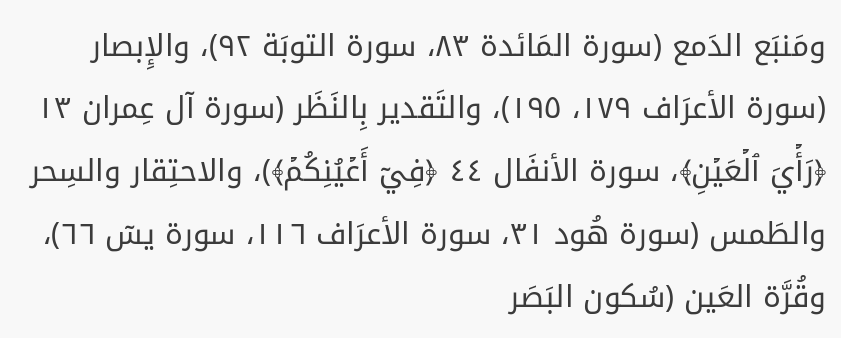ومَنبَع الدَمع (سورة المَائدة ٨٣، سورة التوبَة ٩٢)، والإِبصار (سورة الأعرَاف ١٧٩، ١٩٥)، والتَقدير بِالنَظَر (سورة آل عِمران ١٣ ﴿رَأۡيَ ٱلۡعَيۡنِ﴾، سورة الأنفَال ٤٤ ﴿فِيٓ أَعۡيُنِكُمۡ﴾)، والاحتِقار والسِحر والطَمس (سورة هُود ٣١، سورة الأعرَاف ١١٦، سورة يسٓ ٦٦)، وقُرَّة العَين (سُكون البَصَر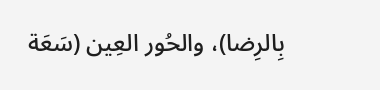بِالرِضا)، والحُور العِين (سَعَة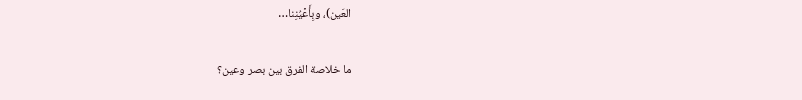العَين)، وبِأَعۡيُنِنا…

ما خلاصة الفرق بين بصر وعين؟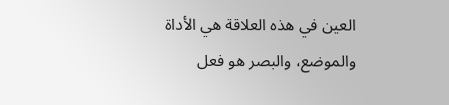العين في هذه العلاقة هي الأداة والموضع، والبصر هو فعل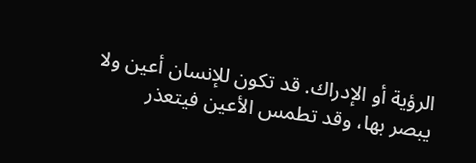الرؤية أو الإدراك. قد تكون للإنسان أعين ولا يبصر بها، وقد تطمس الأعين فيتعذر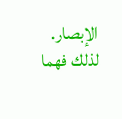الإبصار. لذلك فهما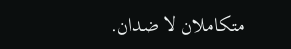متكاملان لا ضدان.